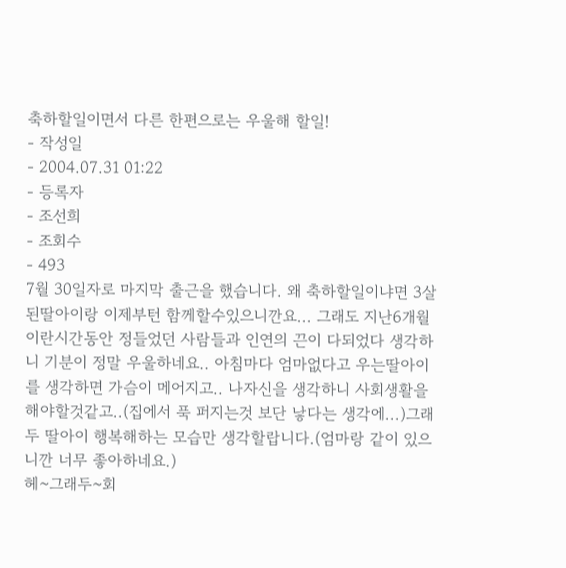축하할일이면서 다른 한편으로는 우울해 할일!
- 작성일
- 2004.07.31 01:22
- 등록자
- 조선희
- 조회수
- 493
7월 30일자로 마지막 출근을 했습니다. 왜 축하할일이냐면 3살된딸아이랑 이제부턴 함께할수있으니깐요... 그래도 지난6개월이란시간동안 정들었던 사람들과 인연의 끈이 다되었다 생각하니 기분이 정말 우울하네요.. 아침마다 엄마없다고 우는딸아이를 생각하면 가슴이 메어지고.. 나자신을 생각하니 사회생활을 해야할것같고..(집에서 푹 퍼지는것 보단 낳다는 생각에...)그래두 딸아이 행복해하는 모습만 생각할랍니다.(엄마랑 같이 있으니깐 너무 좋아하네요.)
헤~그래두~회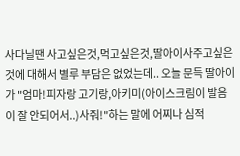사다닐땐 사고싶은것,먹고싶은것,딸아이사주고싶은것에 대해서 별루 부담은 없었는데.. 오늘 문득 딸아이가 "엄마!피자랑 고기랑,아키미(아이스크림이 발음이 잘 안되어서..)사줘!"하는 말에 어찌나 심적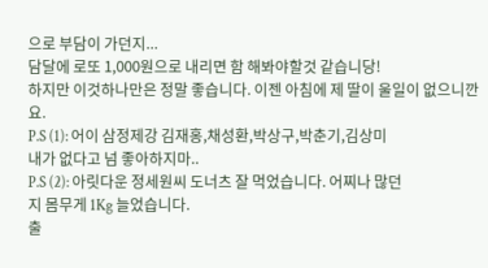으로 부담이 가던지...
담달에 로또 1,000원으로 내리면 함 해봐야할것 같습니당!
하지만 이것하나만은 정말 좋습니다. 이젠 아침에 제 딸이 울일이 없으니깐요.
P.S (1): 어이 삼정제강 김재홍,채성환,박상구,박춘기,김상미
내가 없다고 넘 좋아하지마..
P.S (2): 아릿다운 정세원씨 도너츠 잘 먹었습니다. 어찌나 많던
지 몸무게 1Kg 늘었습니다.
출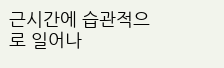근시간에 습관적으로 일어나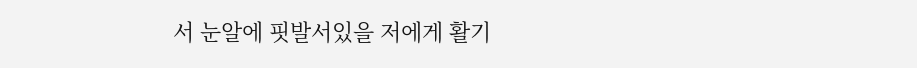서 눈알에 핏발서있을 저에게 활기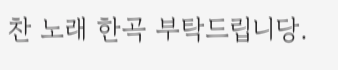찬 노래 한곡 부탁드립니당.